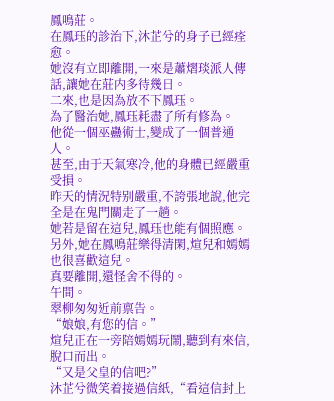鳳鳴莊。
在鳳珏的診治下,沐芷兮的身子已經痊愈。
她沒有立即離開,一來是蕭熠琰派人傳話,讓她在莊内多待幾日。
二來,也是因為放不下鳳珏。
為了醫治她,鳳珏耗盡了所有修為。
他從一個巫蠱術士,變成了一個普通人。
甚至,由于天氣寒冷,他的身體已經嚴重受損。
昨天的情況特别嚴重,不誇張地說,他完全是在鬼門關走了一趟。
她若是留在這兒,鳳珏也能有個照應。
另外,她在鳳鳴莊樂得清閑,煊兒和嫣嫣也很喜歡這兒。
真要離開,還怪舍不得的。
午間。
翠柳匆匆近前禀告。
“娘娘,有您的信。”
煊兒正在一旁陪嫣嫣玩鬧,聽到有來信,脫口而出。
“又是父皇的信吧?”
沐芷兮微笑着接過信紙,“看這信封上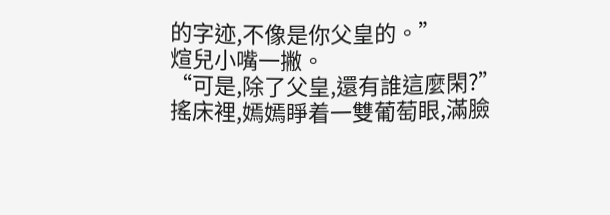的字迹,不像是你父皇的。”
煊兒小嘴一撇。
“可是,除了父皇,還有誰這麼閑?”
搖床裡,嫣嫣睜着一雙葡萄眼,滿臉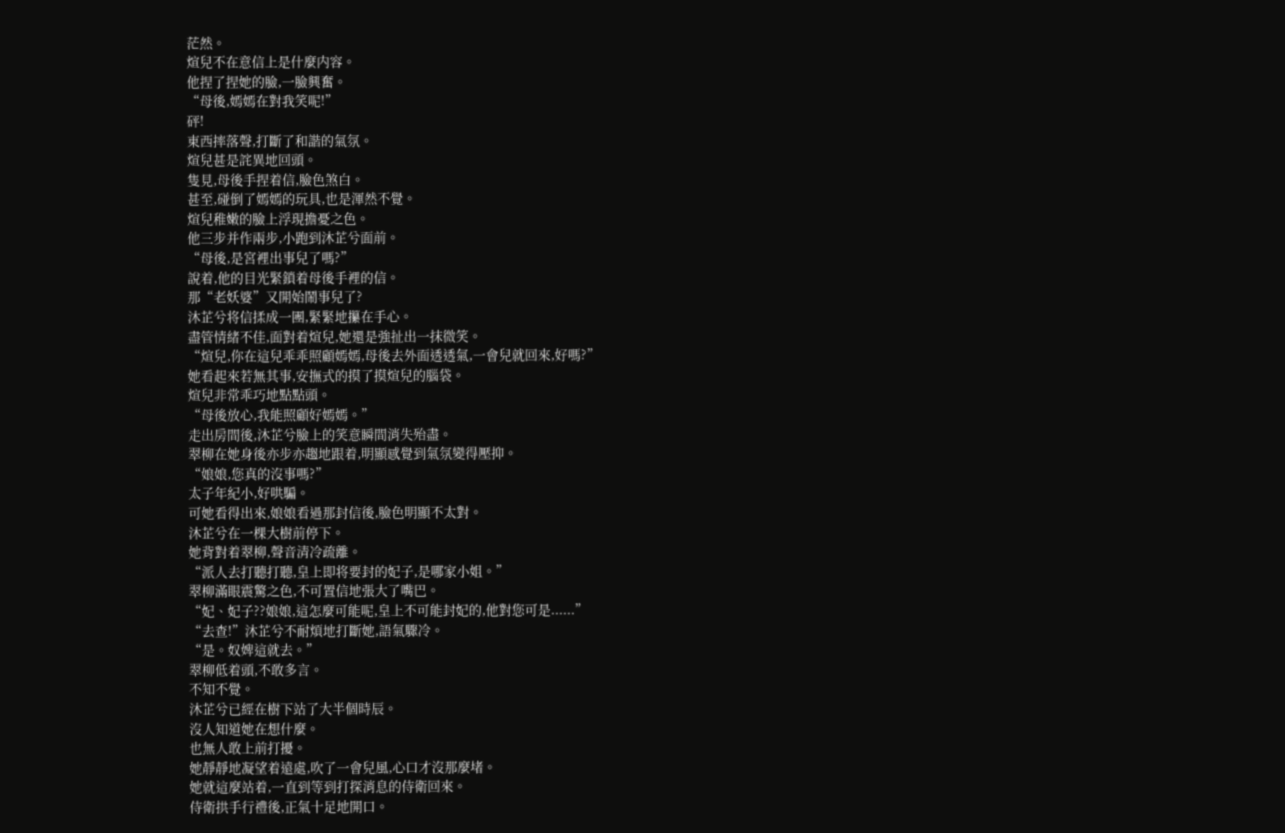茫然。
煊兒不在意信上是什麼内容。
他捏了捏她的臉,一臉興奮。
“母後,嫣嫣在對我笑呢!”
砰!
東西摔落聲,打斷了和諧的氣氛。
煊兒甚是詫異地回頭。
隻見,母後手捏着信,臉色煞白。
甚至,碰倒了嫣嫣的玩具,也是渾然不覺。
煊兒稚嫩的臉上浮現擔憂之色。
他三步并作兩步,小跑到沐芷兮面前。
“母後,是宮裡出事兒了嗎?”
說着,他的目光緊鎖着母後手裡的信。
那“老妖婆”又開始鬧事兒了?
沐芷兮将信揉成一團,緊緊地攥在手心。
盡管情緒不佳,面對着煊兒,她還是強扯出一抹微笑。
“煊兒,你在這兒乖乖照顧嫣嫣,母後去外面透透氣,一會兒就回來,好嗎?”
她看起來若無其事,安撫式的摸了摸煊兒的腦袋。
煊兒非常乖巧地點點頭。
“母後放心,我能照顧好嫣嫣。”
走出房間後,沐芷兮臉上的笑意瞬間消失殆盡。
翠柳在她身後亦步亦趨地跟着,明顯感覺到氣氛變得壓抑。
“娘娘,您真的沒事嗎?”
太子年紀小,好哄騙。
可她看得出來,娘娘看過那封信後,臉色明顯不太對。
沐芷兮在一棵大樹前停下。
她背對着翠柳,聲音清冷疏離。
“派人去打聽打聽,皇上即将要封的妃子,是哪家小姐。”
翠柳滿眼震驚之色,不可置信地張大了嘴巴。
“妃、妃子??娘娘,這怎麼可能呢,皇上不可能封妃的,他對您可是......”
“去查!”沐芷兮不耐煩地打斷她,語氣驟冷。
“是。奴婢這就去。”
翠柳低着頭,不敢多言。
不知不覺。
沐芷兮已經在樹下站了大半個時辰。
沒人知道她在想什麼。
也無人敢上前打擾。
她靜靜地凝望着遠處,吹了一會兒風,心口才沒那麼堵。
她就這麼站着,一直到等到打探消息的侍衛回來。
侍衛拱手行禮後,正氣十足地開口。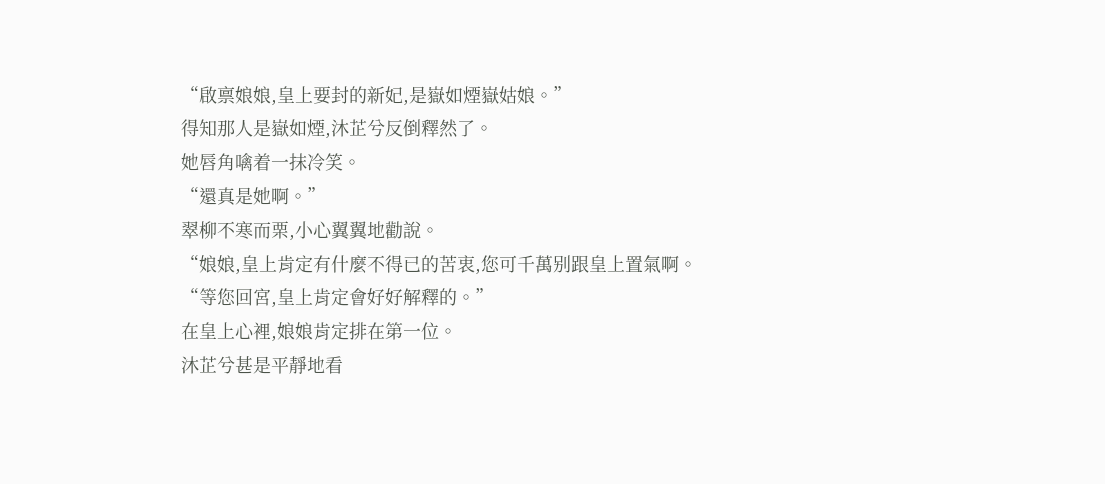“啟禀娘娘,皇上要封的新妃,是嶽如煙嶽姑娘。”
得知那人是嶽如煙,沐芷兮反倒釋然了。
她唇角噙着一抹冷笑。
“還真是她啊。”
翠柳不寒而栗,小心翼翼地勸說。
“娘娘,皇上肯定有什麼不得已的苦衷,您可千萬别跟皇上置氣啊。
“等您回宮,皇上肯定會好好解釋的。”
在皇上心裡,娘娘肯定排在第一位。
沐芷兮甚是平靜地看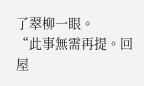了翠柳一眼。
“此事無需再提。回屋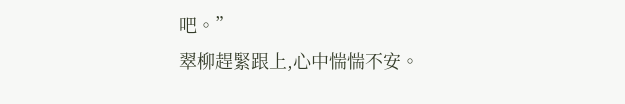吧。”
翠柳趕緊跟上,心中惴惴不安。